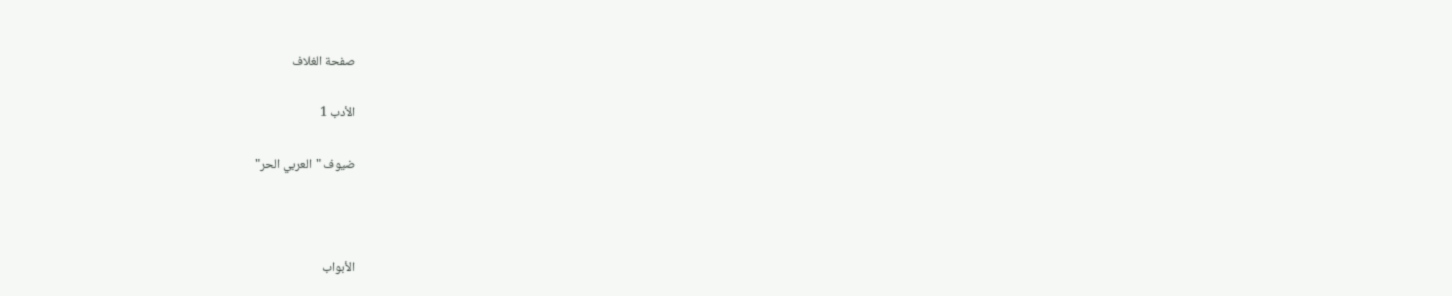صفحة الغلاف

الأدب 1

ضيوف "العربي الحر"



الأبواب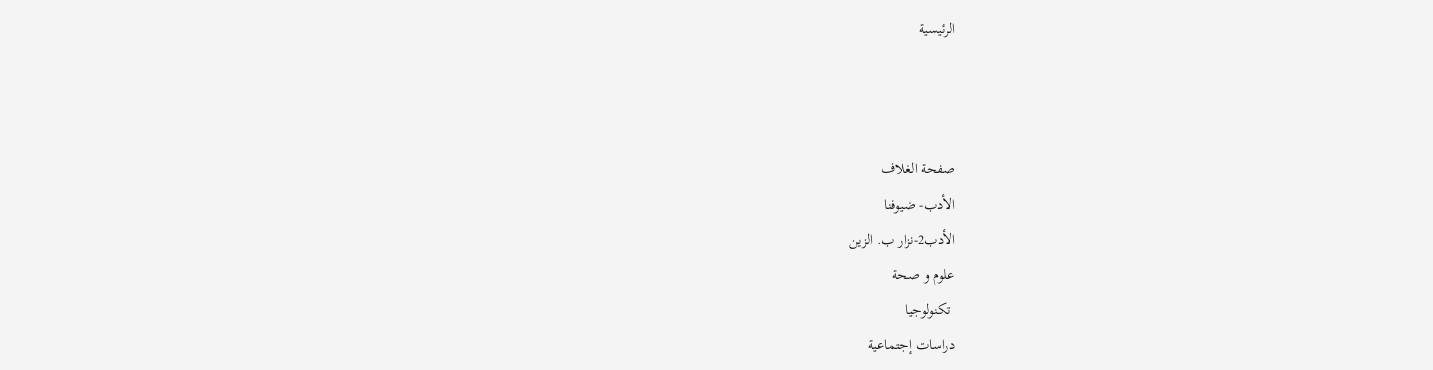الرئيسية



صفحة الغلاف
الأدب- ضيوفنا
الأدب2-نزار ب. الزين
علوم و صحة
 تكنولوجيا
دراسات إجتماعية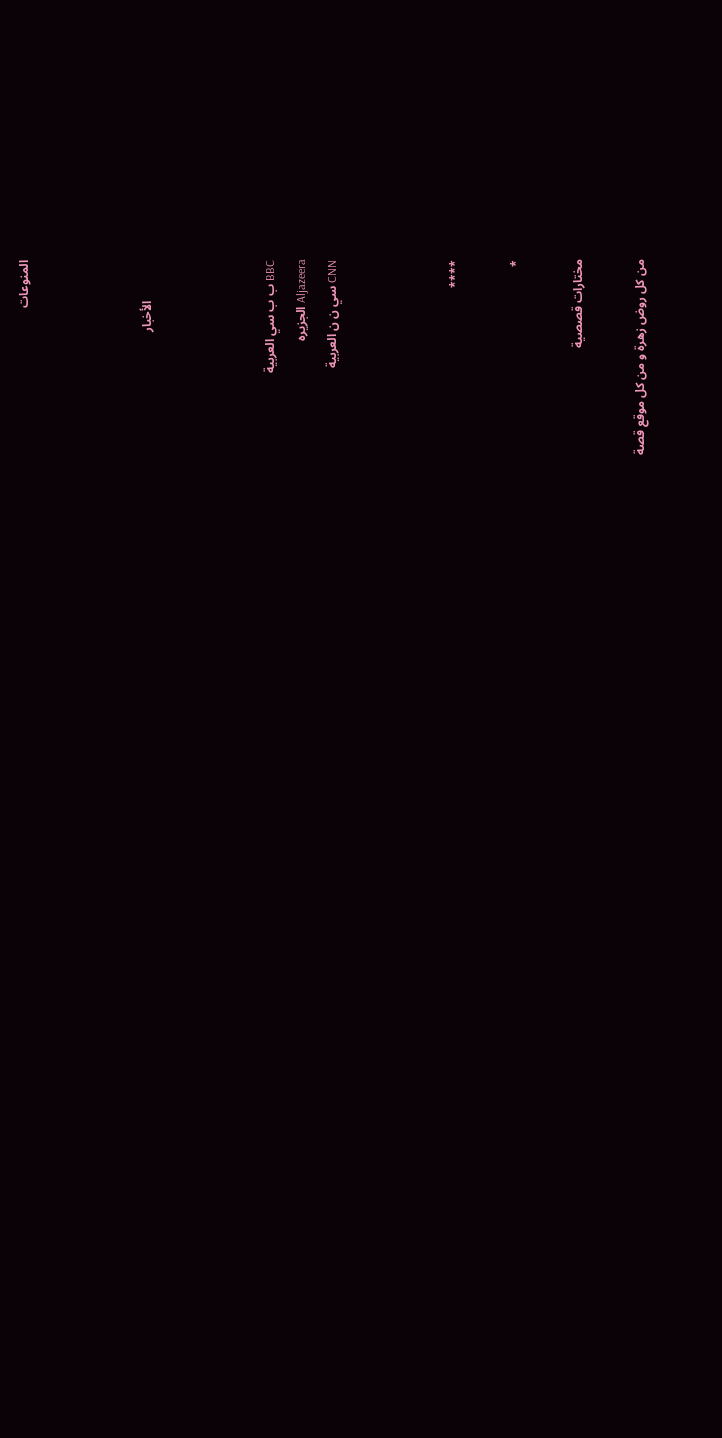المنوعات



             الأخبار



BBC ب ب سي العربية
Aljazeera الجزيره
CNN سي ن ن العربية



****

*

مختارات قصصية

من كل روض زهرة و من كل موقع قصة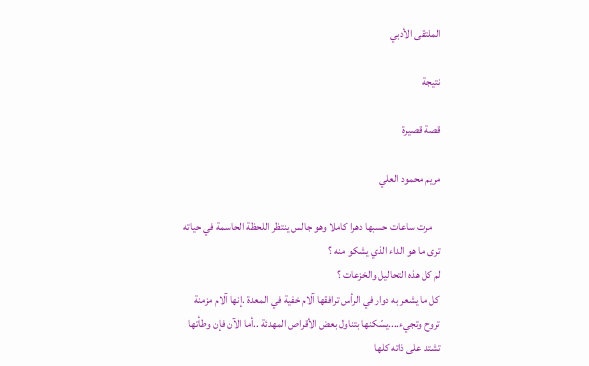الملتقى الأدبي

نتيجة

قصة قصيرة

مريم محمود العلي

    مرت ساعات حسبها دهرا كاملا وهو جالس ينتظر اللحظة الحاسمة في حياته
ترى ما هو الداء الذي يشكو منه ؟
لم كل هذه التحاليل والخزعات ؟
كل ما يشعر به دوار في الرأس ترافقها آلام خفية في المعدة .إنها آلام مزمنة
تروح وتجيء....يسّكنها بتناول بعض الأقراص المهدئة ..أما الآن فإن وطأتها تشتد على ذاته كلها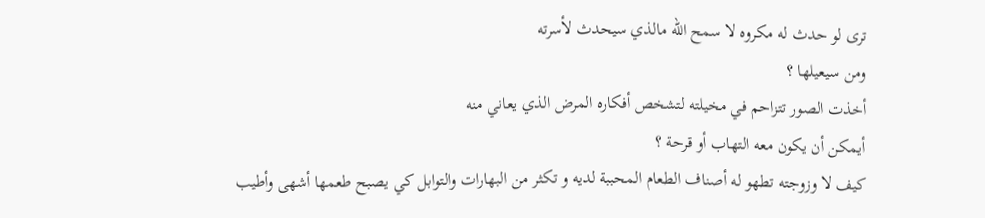ترى لو حدث له مكروه لا سمح الله مالذي سيحدث لأسرته
ومن سيعيلها ؟
أخذت الصور تتزاحم في مخيلته لتشخص أفكاره المرض الذي يعاني منه
أيمكن أن يكون معه التهاب أو قرحة ؟
كيف لا وزوجته تطهو له أصناف الطعام المحببة لديه و تكثر من البهارات والتوابل كي يصبح طعمها أشهى وأطيب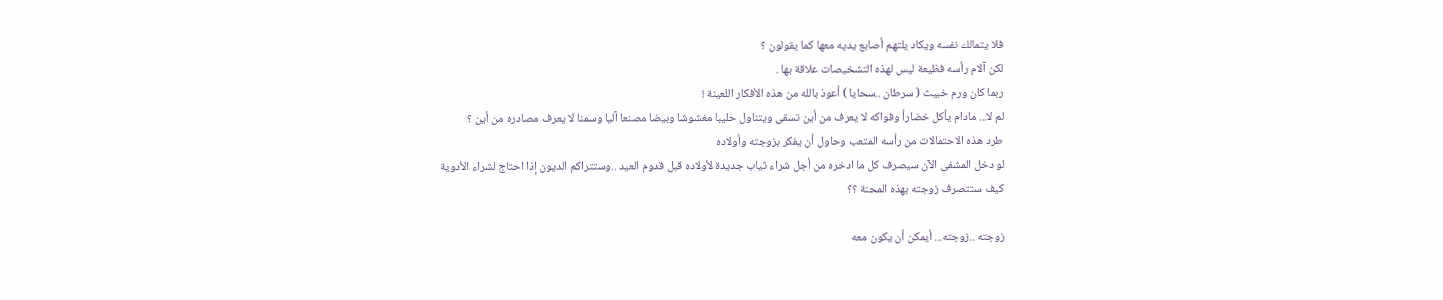فلا يتمالك نفسه ويكاد يلتهم أصابع يديه معها كما يقولون ؟
لكن آلام رأسه فظيعة ليس لهذه التشخيصات علاقة بها .
ربما كان ورم خبيث ( سرطان ..سحايا ) أعوذ بالله من هذه الأفكار اللعينة !
لم لا... مادام يأكل خضارأ وفواكه لا يعرف من أين تسقى ويتناول حليبا مغشوشا وبيضا مصنعا آليا وسمنا لا يعرف مصادره من أين ؟
طرد هذه الاحتمالات من رأسه المتعب وحاول أن يفكر بزوجته وأولاده
لو دخل المشفى الآن سيصرف كل ما ادخره من أجل شراء ثياب جديدة لأولاده قبل قدوم العيد ..وستتراكم الديون إذا احتاج لشراء الأدوية
كيف ستتصرف زوجته بهذه المحنة ؟؟

زوجته ..زوجته... أيمكن أن يكون معه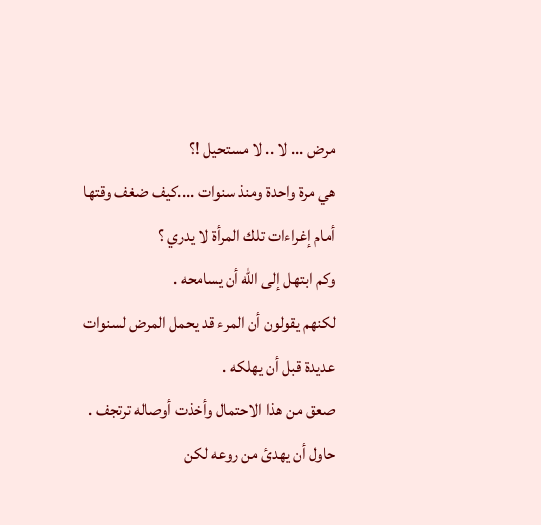مرض ... لا .. لا مستحيل !؟
هي مرة واحدة ومنذ سنوات ....كيف ضغف وقتها أمام إغراءات تلك المرأة لا يدري ؟
وكم ابتهل إلى الله أن يسامحه .
لكنهم يقولون أن المرء قد يحمل المرض لسنوات عديدة قبل أن يهلكه .
صعق من هذا الاحتمال وأخذت أوصاله ترتجف .
حاول أن يهدئ من روعه لكن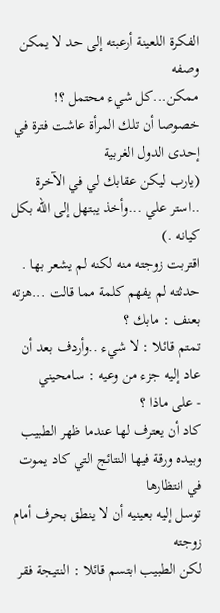الفكرة اللعينة أرعبته إلى حد لا يمكن وصفه
ممكن...كل شيء محتمل ؟!
خصوصا أن تلك المرأة عاشت فترة في إحدى الدول الغربية
(يارب ليكن عقابك لي في الآخرة ..استر علي ...وأخذ يبتهل إلى الله بكل كيانه .)
اقتربت زوجته منه لكنه لم يشعر بها .
حدثته لم يفهم كلمة مما قالت ...هزته بعنف : مابك ؟
تمتم قائلا : لا شيء ..وأردف بعد أن عاد إليه جزء من وعيه : سامحيني
- على ماذا ؟
كاد أن يعترف لها عندما ظهر الطبيب وبيده ورقة فيها النتائج التي كاد يموت في انتظارها
توسل إليه بعينيه أن لا ينطق بحرف أمام زوجته
لكن الطبيب ابتسم قائلا : النتيجة فقر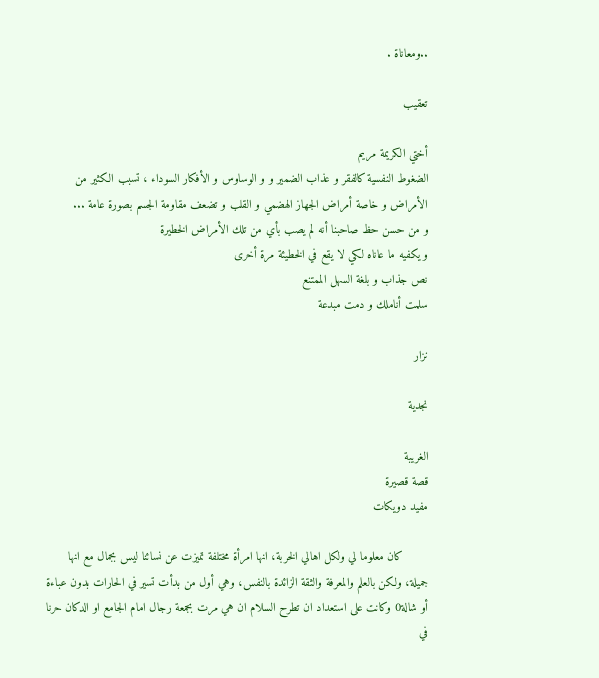..ومعاناة .

تعقيب

أختي الكريمة مريم
الضغوط النفسية كالفقر و عذاب الضمير و و الوساوس و الأفكار السوداء ، تسبب الكثير من الأمراض و خاصة أمراض الجهاز الهضمي و القلب و تضعف مقاومة الجسم بصورة عامة ...
و من حسن حظ صاحبنا أنه لم يصب بأي من تلك الأمراض الخطيرة
و يكفيه ما عاناه لكي لا يقع في الخطيئة مرة أخرى
نص جذاب و بلغة السهل الممتنع
سلمت أناملك و دمت مبدعة

نزار

نجدية

الغريبة
قصة قصيرة
مفيد دويكات

       كان معلوما لي ولكل اهالي الخربة، انها امرأة مختلفة تميزت عن نسائنا ليس بجمال مع انها جميلة، ولكن بالعلم والمعرفة والثقة الزائدة بالنفس، وهي أول من بدأت تسير في الحارات بدون عباءة أو شالة0 وكانت على استعداد ان تطرح السلام ان هي مرت بجمعة رجال امام الجامع او الدكان حرنا في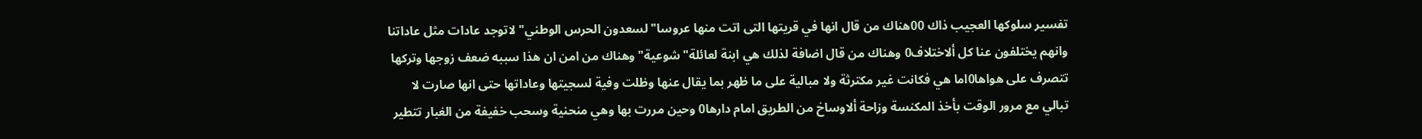تفسير سلوكها العجيب ذاك 00هناك من قال انها في قريتها التى اتت منها عروسا" لسعدون الحرس الوطني" لاتوجد عادات مثل عاداتنا
وانهم يختلفون عنا كل ألاختلاف0 وهناك من قال اضافة لذلك هي ابنة لعائلة" شوعية" وهناك من امن ان هذا سببه ضعف زوجها وتركها تتصرف على هواها0اما هي فكانت غير مكترثة ولا مبالية على ما ظهر بما يقال عنها وظلت وفية لسجيتها وعاداتها حتى انها صارت لا تبالي مع مرور الوقت بأخذ المكنسة وزاحة ألاوساخ من الطريق امام دارها0 وحين مررت بها وهي منحنية وسحب خفيفة من الغبار تتطير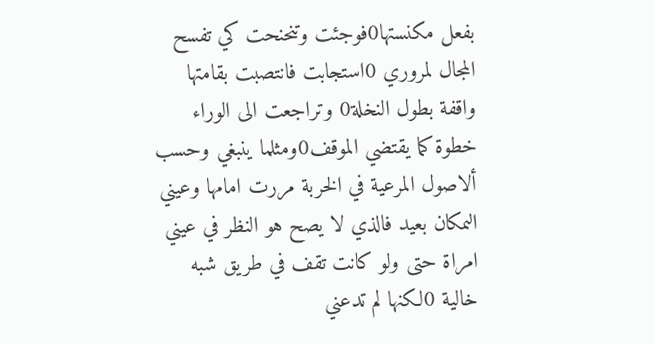بفعل مكنستها0فوجئت وتنحنحت كي تفسح المجال لمروري 0استجابت فانتصبت بقامتها واقفة بطول النخلة0 وتراجعت الى الوراء خطوة كما يقتضي الموقف0ومثلما ينبغي وحسب ألاصول المرعية في الخربة مررت امامها وعيني الىمكان بعيد فالذي لا يصح هو النظر في عيني امراة حتى ولو كانت تقف في طريق شبه خالية 0لكنها لم تدعني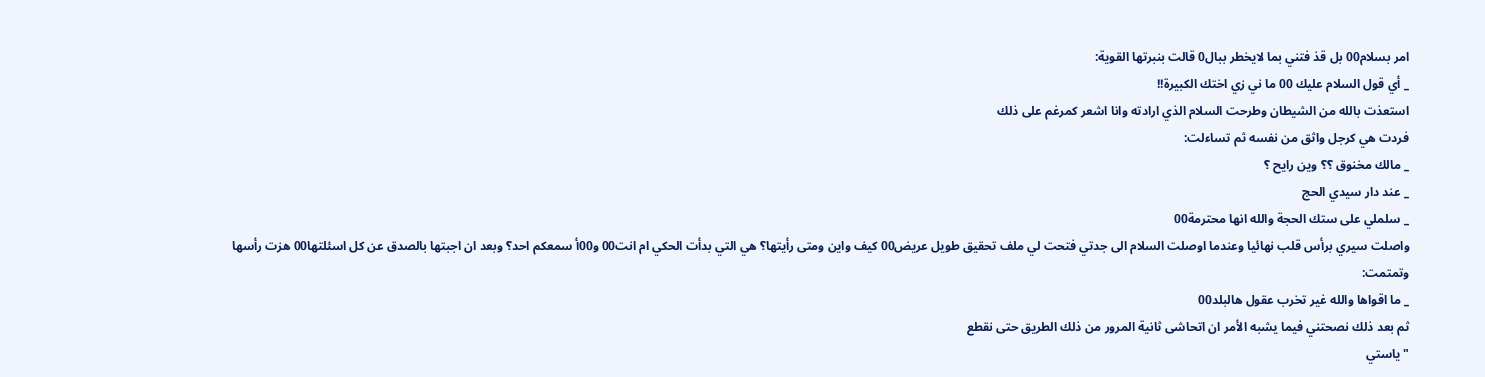امر بسلام00 بل قذ فتني بما لايخطر ببال0 قالت بنبرتها القوية:
_ أي قول السلام عليك 00 ما ني زي اختك الكبيرة!!
استعذت بالله من الشيطان وطرحت السلام الذي ارادته وانا اشعر كمرغم على ذلك
فردت هي كرجل واثق من نفسه ثم تساءلت:
_ مالك مخنوق ؟؟ وين رايح ؟
_ عند دار سيدي الحج
_ سلملي على ستك الحجة والله انها محترمة00
واصلت سيري برأس قلب نهائيا وعندما اوصلت السلام الى جدتي فتحت لي ملف تحقيق طويل عريض00 كيف واين ومتى رأيتها؟ هي التي بدأت الحكي ام انت00 و00أ سمعكم احد؟ وبعد ان اجبتها بالصدق عن كل اسئلتها00 هزت رأسها وتمتمت:
_ ما اقواها والله غير تخرب عقول هالبلد00
ثم بعد ذلك نصحتني فيما يشبه الأمر ان اتحاشى ثانية المرور من ذلك الطريق حتى نقطع
" ياستي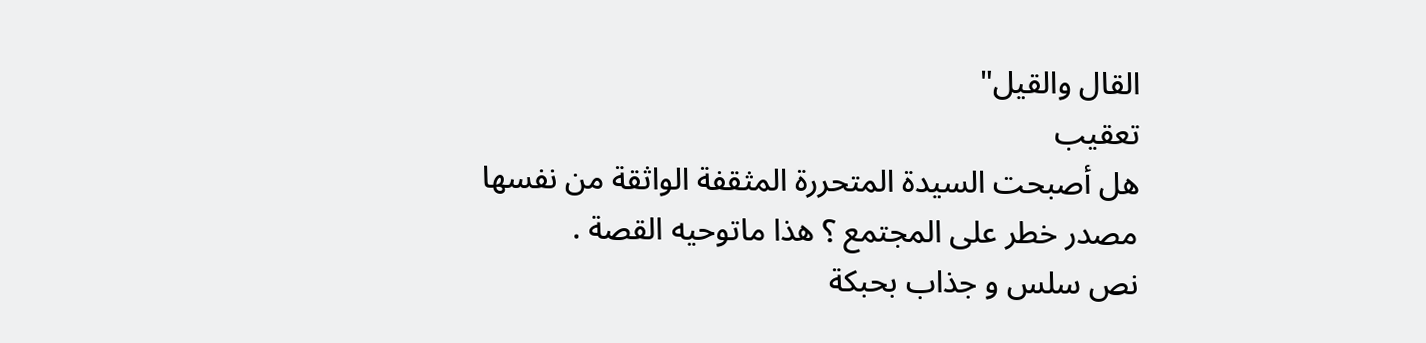القال والقيل"
تعقيب
هل أصبحت السيدة المتحررة المثقفة الواثقة من نفسها مصدر خطر على المجتمع ؟ هذا ماتوحيه القصة .
نص سلس و جذاب بحبكة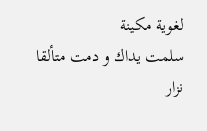لغوية مكينة
سلمت يداك و دمت متألقا
نزار